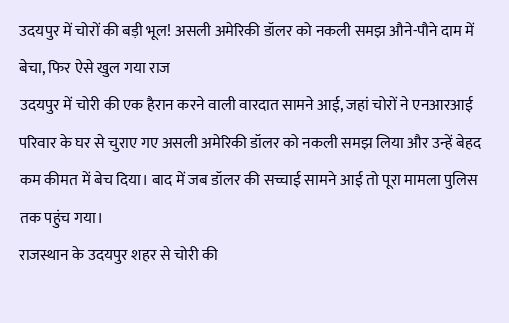उदयपुर में चोरों की बड़ी भूल! असली अमेरिकी डॉलर को नकली समझ औने-पौने दाम में बेचा, फिर ऐसे खुल गया राज
उदयपुर में चोरी की एक हैरान करने वाली वारदात सामने आई, जहां चोरों ने एनआरआई परिवार के घर से चुराए गए असली अमेरिकी डॉलर को नकली समझ लिया और उन्हें बेहद कम कीमत में बेच दिया। बाद में जब डॉलर की सच्चाई सामने आई तो पूरा मामला पुलिस तक पहुंच गया।
राजस्थान के उदयपुर शहर से चोरी की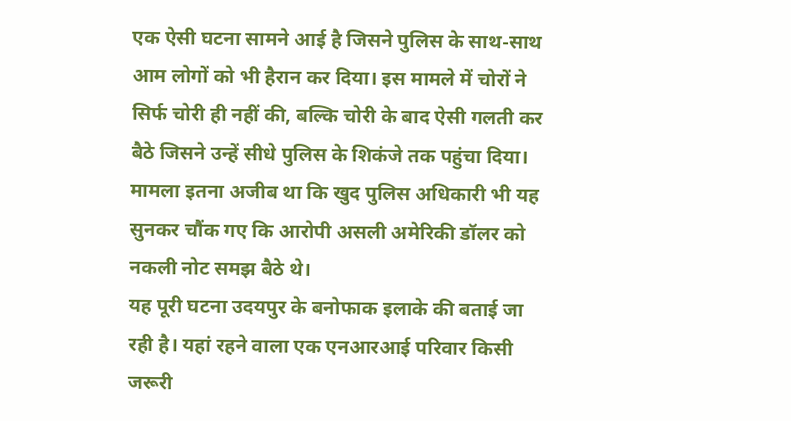एक ऐसी घटना सामने आई है जिसने पुलिस के साथ-साथ आम लोगों को भी हैरान कर दिया। इस मामले में चोरों ने सिर्फ चोरी ही नहीं की, बल्कि चोरी के बाद ऐसी गलती कर बैठे जिसने उन्हें सीधे पुलिस के शिकंजे तक पहुंचा दिया। मामला इतना अजीब था कि खुद पुलिस अधिकारी भी यह सुनकर चौंक गए कि आरोपी असली अमेरिकी डॉलर को नकली नोट समझ बैठे थे।
यह पूरी घटना उदयपुर के बनोफाक इलाके की बताई जा रही है। यहां रहने वाला एक एनआरआई परिवार किसी जरूरी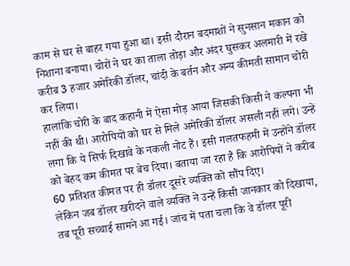काम से घर से बाहर गया हुआ था। इसी दौरान बदमाशों ने सुनसान मकान को निशाना बनाया। चोरों ने घर का ताला तोड़ा और अंदर घुसकर अलमारी में रखे करीब 3 हजार अमेरिकी डॉलर, चांदी के बर्तन और अन्य कीमती सामान चोरी कर लिया।
हालांकि चोरी के बाद कहानी में ऐसा मोड़ आया जिसकी किसी ने कल्पना भी नहीं की थी। आरोपियों को घर से मिले अमेरिकी डॉलर असली नहीं लगे। उन्हें लगा कि ये सिर्फ दिखावे के नकली नोट हैं। इसी गलतफहमी में उन्होंने डॉलर को बेहद कम कीमत पर बेच दिया। बताया जा रहा है कि आरोपियों ने करीब 60 प्रतिशत कीमत पर ही डॉलर दूसरे व्यक्ति को सौंप दिए।
लेकिन जब डॉलर खरीदने वाले व्यक्ति ने उन्हें किसी जानकार को दिखाया, तब पूरी सच्चाई सामने आ गई। जांच में पता चला कि वे डॉलर पूरी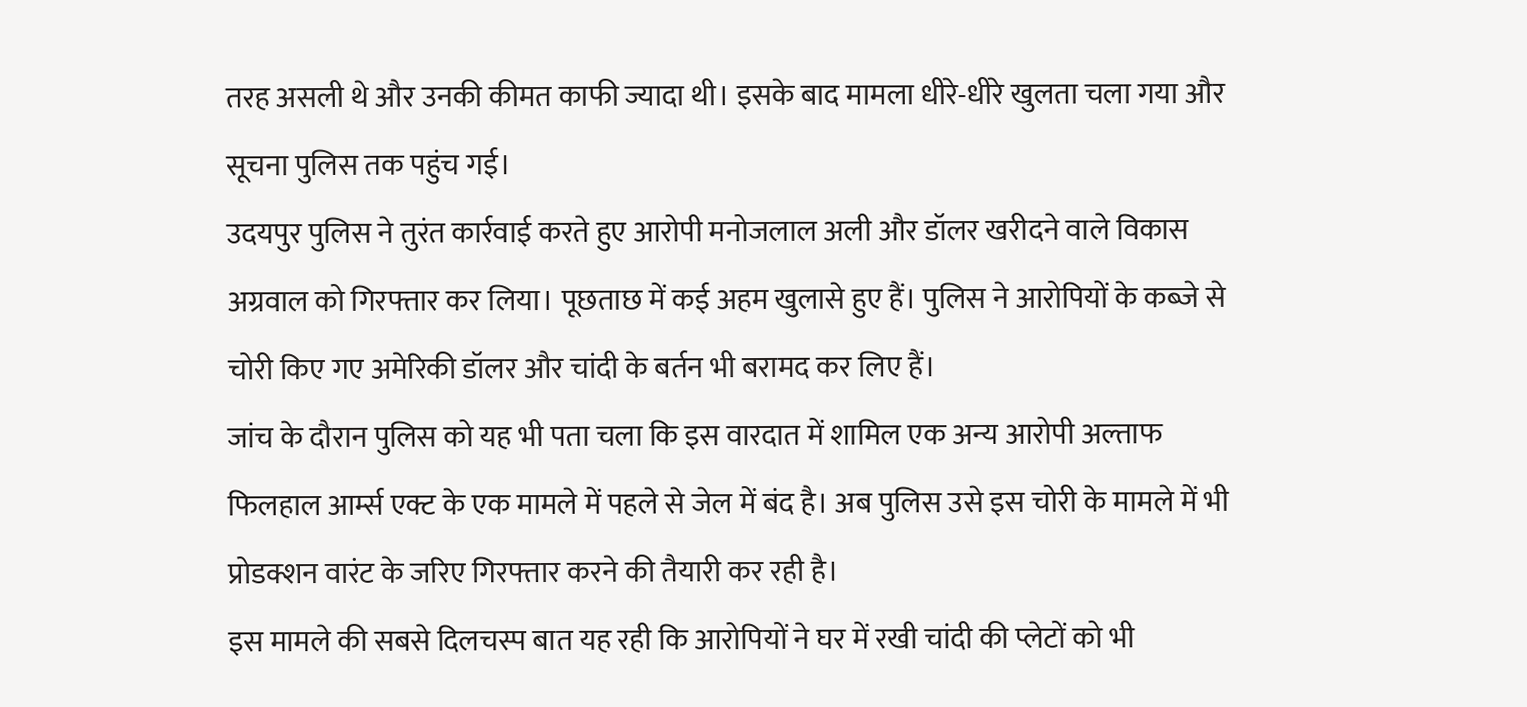तरह असली थे और उनकी कीमत काफी ज्यादा थी। इसके बाद मामला धीरे-धीरे खुलता चला गया और सूचना पुलिस तक पहुंच गई।
उदयपुर पुलिस ने तुरंत कार्रवाई करते हुए आरोपी मनोजलाल अली और डॉलर खरीदने वाले विकास अग्रवाल को गिरफ्तार कर लिया। पूछताछ में कई अहम खुलासे हुए हैं। पुलिस ने आरोपियों के कब्जे से चोरी किए गए अमेरिकी डॉलर और चांदी के बर्तन भी बरामद कर लिए हैं।
जांच के दौरान पुलिस को यह भी पता चला कि इस वारदात में शामिल एक अन्य आरोपी अल्ताफ फिलहाल आर्म्स एक्ट के एक मामले में पहले से जेल में बंद है। अब पुलिस उसे इस चोरी के मामले में भी प्रोडक्शन वारंट के जरिए गिरफ्तार करने की तैयारी कर रही है।
इस मामले की सबसे दिलचस्प बात यह रही कि आरोपियों ने घर में रखी चांदी की प्लेटों को भी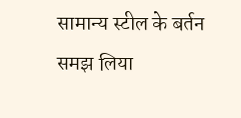सामान्य स्टील के बर्तन समझ लिया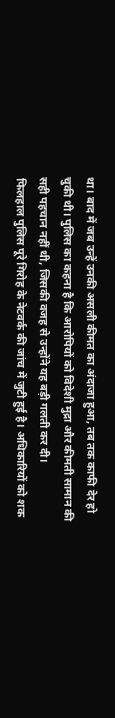था। बाद में जब उन्हें उनकी असली कीमत का अंदाजा हुआ, तब तक काफी देर हो चुकी थी। पुलिस का कहना है कि आरोपियों को विदेशी मुद्रा और कीमती सामान की सही पहचान नहीं थी, जिसकी वजह से उन्होंने यह बड़ी गलती कर दी।
फिलहाल पुलिस पूरे गिरोह के नेटवर्क की जांच में जुटी हुई है। अधिकारियों को शक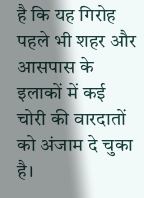है कि यह गिरोह पहले भी शहर और आसपास के इलाकों में कई चोरी की वारदातों को अंजाम दे चुका है।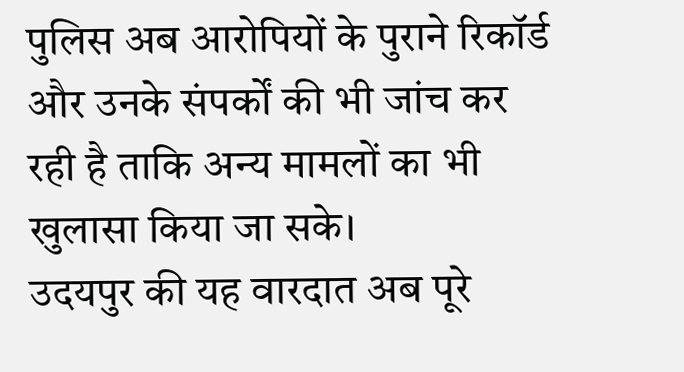पुलिस अब आरोपियों के पुराने रिकॉर्ड और उनके संपर्कों की भी जांच कर रही है ताकि अन्य मामलों का भी खुलासा किया जा सके।
उदयपुर की यह वारदात अब पूरे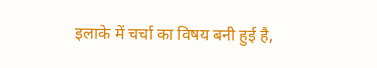इलाके में चर्चा का विषय बनी हुई है,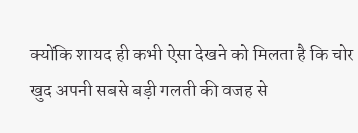क्योंकि शायद ही कभी ऐसा देखने को मिलता है कि चोर खुद अपनी सबसे बड़ी गलती की वजह से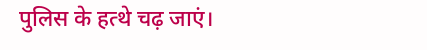पुलिस के हत्थे चढ़ जाएं।